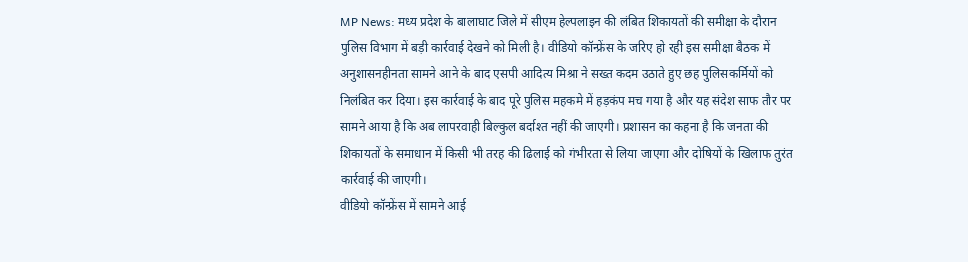MP News: मध्य प्रदेश के बालाघाट जिले में सीएम हेल्पलाइन की लंबित शिकायतों की समीक्षा के दौरान पुलिस विभाग में बड़ी कार्रवाई देखने को मिली है। वीडियो कॉन्फ्रेंस के जरिए हो रही इस समीक्षा बैठक में अनुशासनहीनता सामने आने के बाद एसपी आदित्य मिश्रा ने सख्त कदम उठाते हुए छह पुलिसकर्मियों को निलंबित कर दिया। इस कार्रवाई के बाद पूरे पुलिस महकमे में हड़कंप मच गया है और यह संदेश साफ तौर पर सामने आया है कि अब लापरवाही बिल्कुल बर्दाश्त नहीं की जाएगी। प्रशासन का कहना है कि जनता की शिकायतों के समाधान में किसी भी तरह की ढिलाई को गंभीरता से लिया जाएगा और दोषियों के खिलाफ तुरंत कार्रवाई की जाएगी।
वीडियो कॉन्फ्रेंस में सामने आई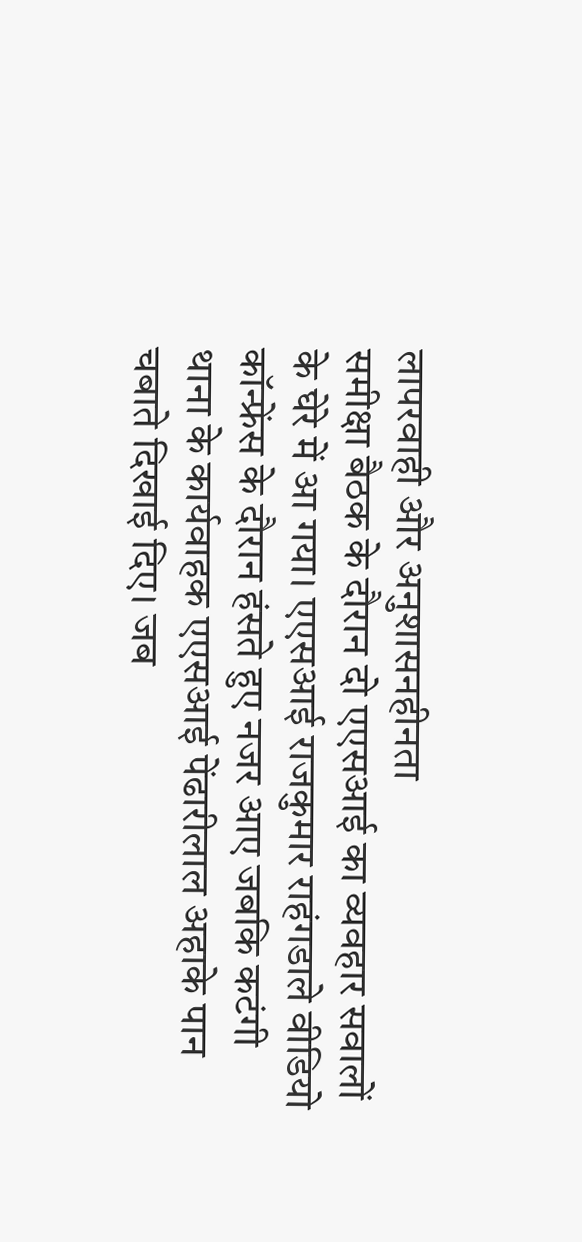लापरवाही और अनुशासनहीनता
समीक्षा बैठक के दौरान दो एएसआई का व्यवहार सवालों के घेरे में आ गया। एएसआई राजकुमार राहंगडाले वीडियो कॉन्फ्रेंस के दौरान हंसते हुए नजर आए जबकि कटंगी थाना के कार्यवाहक एएसआई पेंढारीलाल अहाके पान चबाते दिखाई दिए। जब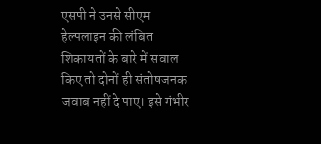एसपी ने उनसे सीएम हेल्पलाइन की लंबित शिकायतों के बारे में सवाल किए तो दोनों ही संतोषजनक जवाब नहीं दे पाए। इसे गंभीर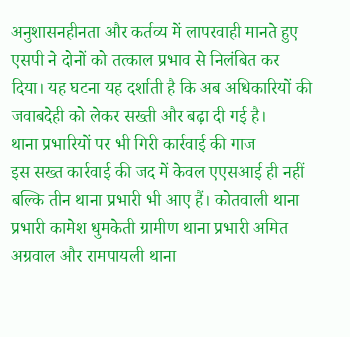अनुशासनहीनता और कर्तव्य में लापरवाही मानते हुए एसपी ने दोनों को तत्काल प्रभाव से निलंबित कर दिया। यह घटना यह दर्शाती है कि अब अधिकारियों की जवाबदेही को लेकर सख्ती और बढ़ा दी गई है।
थाना प्रभारियों पर भी गिरी कार्रवाई की गाज
इस सख्त कार्रवाई की जद में केवल एएसआई ही नहीं बल्कि तीन थाना प्रभारी भी आए हैं। कोतवाली थाना प्रभारी कामेश धुमकेती ग्रामीण थाना प्रभारी अमित अग्रवाल और रामपायली थाना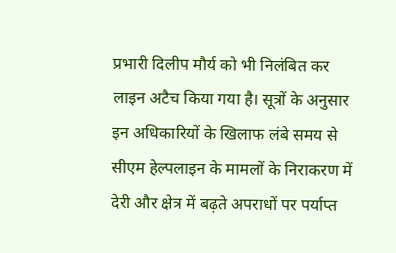प्रभारी दिलीप मौर्य को भी निलंबित कर लाइन अटैच किया गया है। सूत्रों के अनुसार इन अधिकारियों के खिलाफ लंबे समय से सीएम हेल्पलाइन के मामलों के निराकरण में देरी और क्षेत्र में बढ़ते अपराधों पर पर्याप्त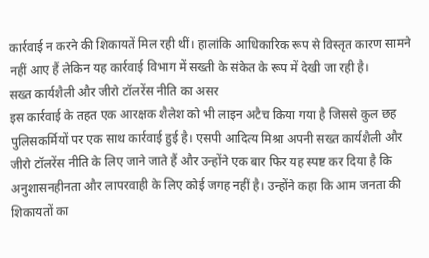कार्रवाई न करने की शिकायतें मिल रही थीं। हालांकि आधिकारिक रूप से विस्तृत कारण सामने नहीं आए हैं लेकिन यह कार्रवाई विभाग में सख्ती के संकेत के रूप में देखी जा रही है।
सख्त कार्यशैली और जीरो टॉलरेंस नीति का असर
इस कार्रवाई के तहत एक आरक्षक शैलेश को भी लाइन अटैच किया गया है जिससे कुल छह पुलिसकर्मियों पर एक साथ कार्रवाई हुई है। एसपी आदित्य मिश्रा अपनी सख्त कार्यशैली और जीरो टॉलरेंस नीति के लिए जाने जाते हैं और उन्होंने एक बार फिर यह स्पष्ट कर दिया है कि अनुशासनहीनता और लापरवाही के लिए कोई जगह नहीं है। उन्होंने कहा कि आम जनता की शिकायतों का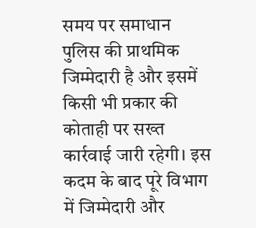समय पर समाधान पुलिस की प्राथमिक जिम्मेदारी है और इसमें किसी भी प्रकार की कोताही पर सख्त कार्रवाई जारी रहेगी। इस कदम के बाद पूरे विभाग में जिम्मेदारी और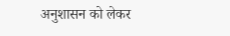अनुशासन को लेकर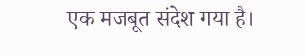एक मजबूत संदेश गया है।